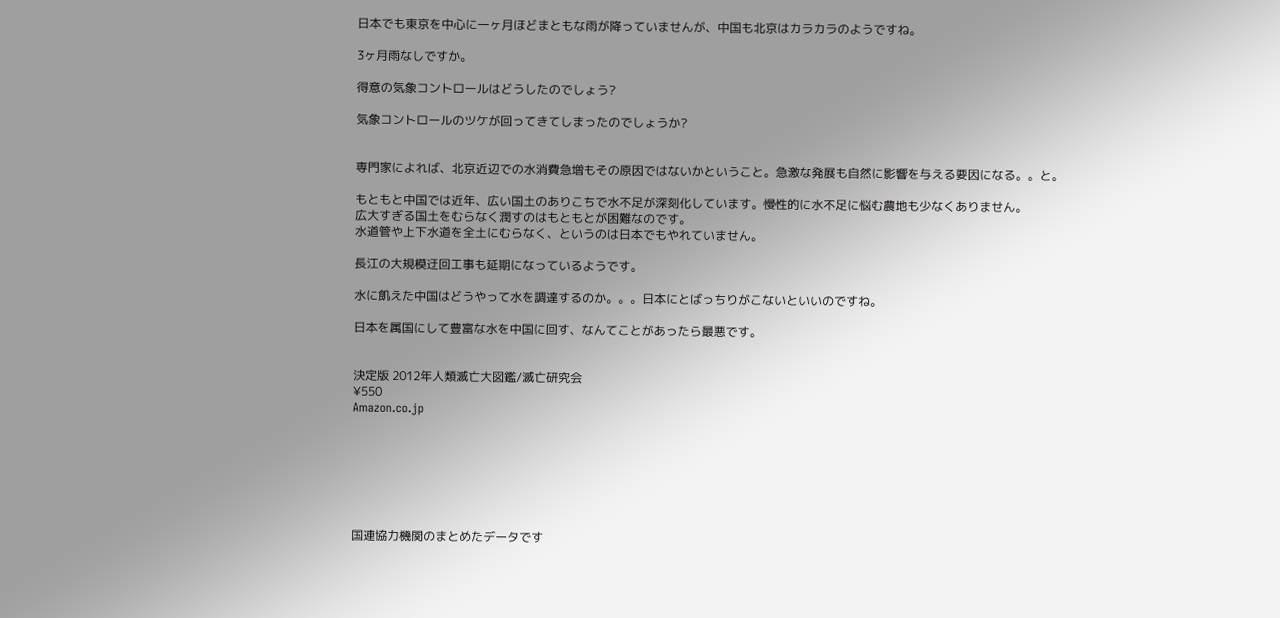日本でも東京を中心に一ヶ月ほどまともな雨が降っていませんが、中国も北京はカラカラのようですね。

3ヶ月雨なしですか。

得意の気象コントロールはどうしたのでしょう?

気象コントロールのツケが回ってきてしまったのでしょうか?


専門家によれば、北京近辺での水消費急増もその原因ではないかということ。急激な発展も自然に影響を与える要因になる。。と。

もともと中国では近年、広い国土のありこちで水不足が深刻化しています。慢性的に水不足に悩む農地も少なくありません。
広大すぎる国土をむらなく潤すのはもともとが困難なのです。
水道管や上下水道を全土にむらなく、というのは日本でもやれていません。

長江の大規模迂回工事も延期になっているようです。

水に飢えた中国はどうやって水を調達するのか。。。日本にとばっちりがこないといいのですね。

日本を属国にして豊富な水を中国に回す、なんてことがあったら最悪です。


決定版 2012年人類滅亡大図鑑/滅亡研究会
¥550
Amazon.co.jp







国連協力機関のまとめたデータです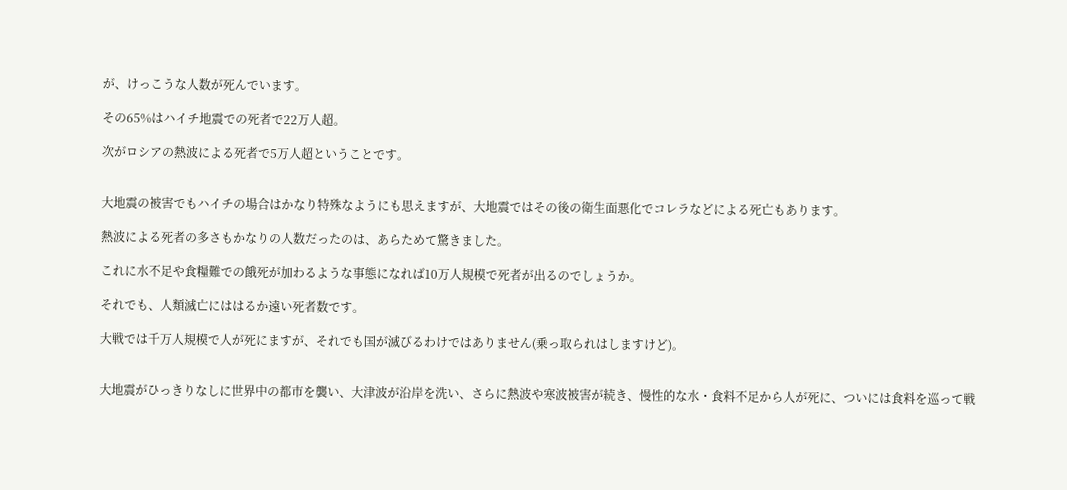が、けっこうな人数が死んでいます。

その65%はハイチ地震での死者で22万人超。

次がロシアの熱波による死者で5万人超ということです。


大地震の被害でもハイチの場合はかなり特殊なようにも思えますが、大地震ではその後の衛生面悪化でコレラなどによる死亡もあります。

熱波による死者の多さもかなりの人数だったのは、あらためて驚きました。

これに水不足や食糧難での餓死が加わるような事態になれば10万人規模で死者が出るのでしょうか。

それでも、人類滅亡にははるか遠い死者数です。

大戦では千万人規模で人が死にますが、それでも国が滅びるわけではありません(乗っ取られはしますけど)。


大地震がひっきりなしに世界中の都市を襲い、大津波が沿岸を洗い、さらに熱波や寒波被害が続き、慢性的な水・食料不足から人が死に、ついには食料を巡って戦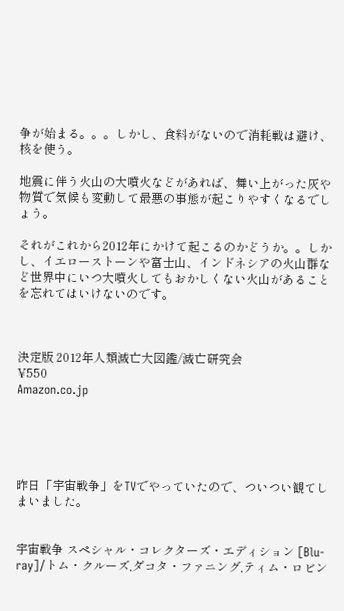争が始まる。。。しかし、食料がないので消耗戦は避け、核を使う。

地震に伴う火山の大噴火などがあれば、舞い上がった灰や物質で気候も変動して最悪の事態が起こりやすくなるでしょう。

それがこれから2012年にかけて起こるのかどうか。。しかし、イエローストーンや富士山、インドネシアの火山群など世界中にいつ大噴火してもおかしくない火山があることを忘れてはいけないのです。



決定版 2012年人類滅亡大図鑑/滅亡研究会
¥550
Amazon.co.jp





昨日「宇宙戦争」をTVでやっていたので、ついつい観てしまいました。


宇宙戦争 スペシャル・コレクターズ・エディション [Blu-ray]/トム・クルーズ,ダコタ・ファニング,ティム・ロビン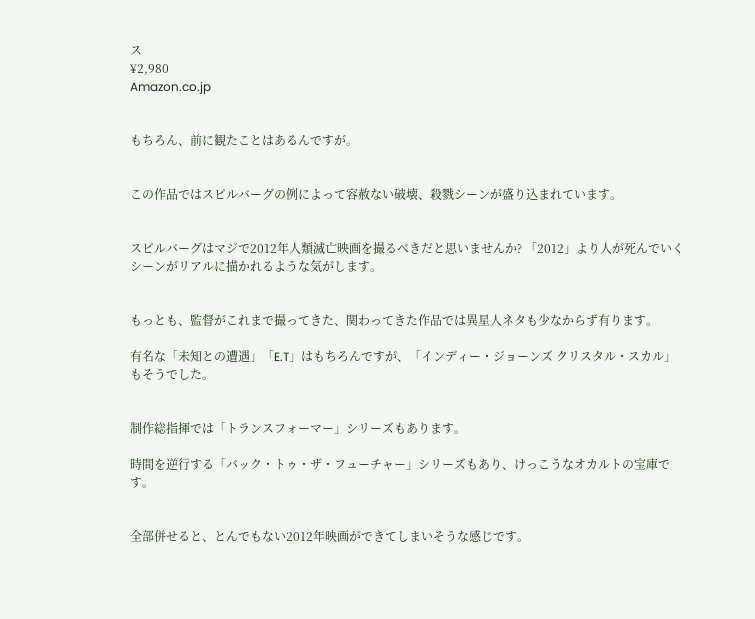ス
¥2,980
Amazon.co.jp


もちろん、前に観たことはあるんですが。


この作品ではスピルバーグの例によって容赦ない破壊、殺戮シーンが盛り込まれています。


スピルバーグはマジで2012年人類滅亡映画を撮るべきだと思いませんか? 「2012」より人が死んでいくシーンがリアルに描かれるような気がします。


もっとも、監督がこれまで撮ってきた、関わってきた作品では異星人ネタも少なからず有ります。

有名な「未知との遭遇」「E.T」はもちろんですが、「インディー・ジョーンズ クリスタル・スカル」もそうでした。


制作総指揮では「トランスフォーマー」シリーズもあります。

時間を逆行する「バック・トゥ・ザ・フューチャー」シリーズもあり、けっこうなオカルトの宝庫です。


全部併せると、とんでもない2012年映画ができてしまいそうな感じです。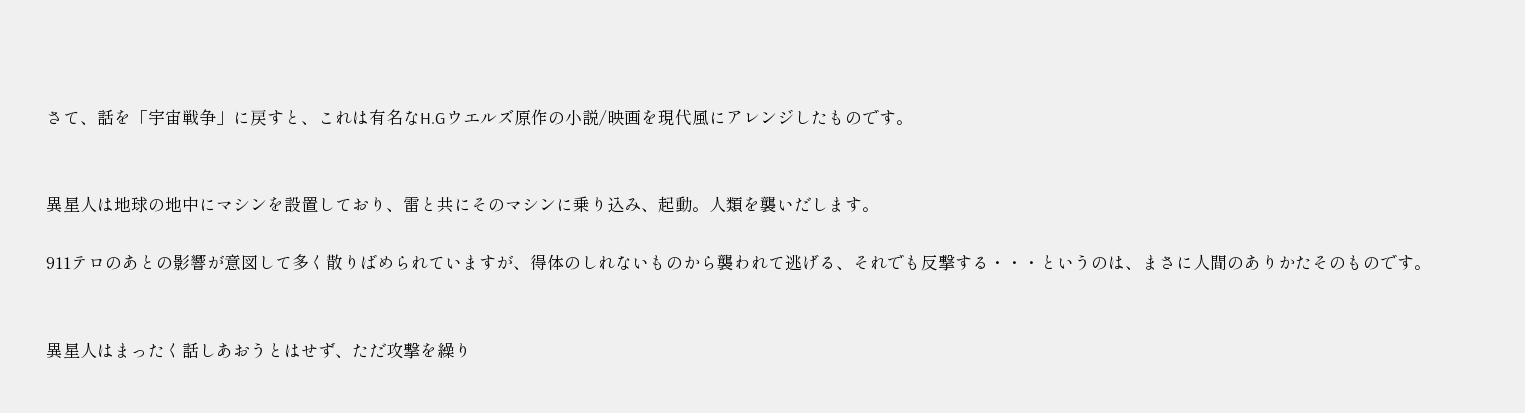さて、話を「宇宙戦争」に戻すと、これは有名なH.Gウエルズ原作の小説/映画を現代風にアレンジしたものです。


異星人は地球の地中にマシンを設置しており、雷と共にそのマシンに乗り込み、起動。人類を襲いだします。

911テロのあとの影響が意図して多く散りばめられていますが、得体のしれないものから襲われて逃げる、それでも反撃する・・・というのは、まさに人間のありかたそのものです。


異星人はまったく話しあおうとはせず、ただ攻撃を繰り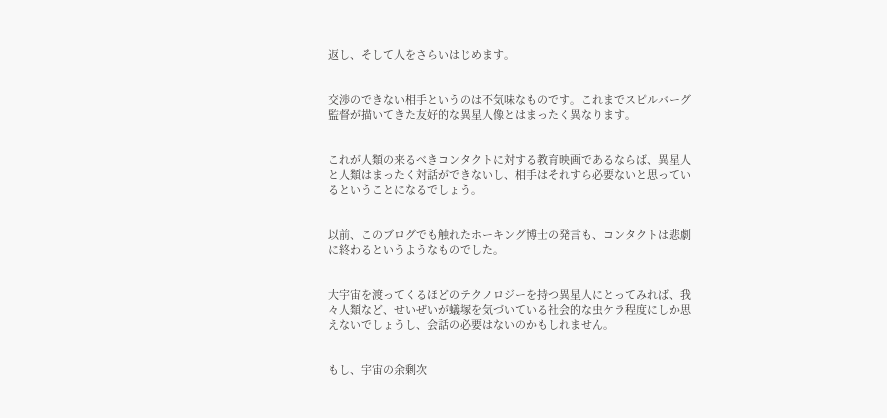返し、そして人をさらいはじめます。


交渉のできない相手というのは不気味なものです。これまでスピルバーグ監督が描いてきた友好的な異星人像とはまったく異なります。


これが人類の来るべきコンタクトに対する教育映画であるならば、異星人と人類はまったく対話ができないし、相手はそれすら必要ないと思っているということになるでしょう。


以前、このブログでも触れたホーキング博士の発言も、コンタクトは悲劇に終わるというようなものでした。


大宇宙を渡ってくるほどのテクノロジーを持つ異星人にとってみれば、我々人類など、せいぜいが蟻塚を気づいている社会的な虫ケラ程度にしか思えないでしょうし、会話の必要はないのかもしれません。


もし、宇宙の余剰次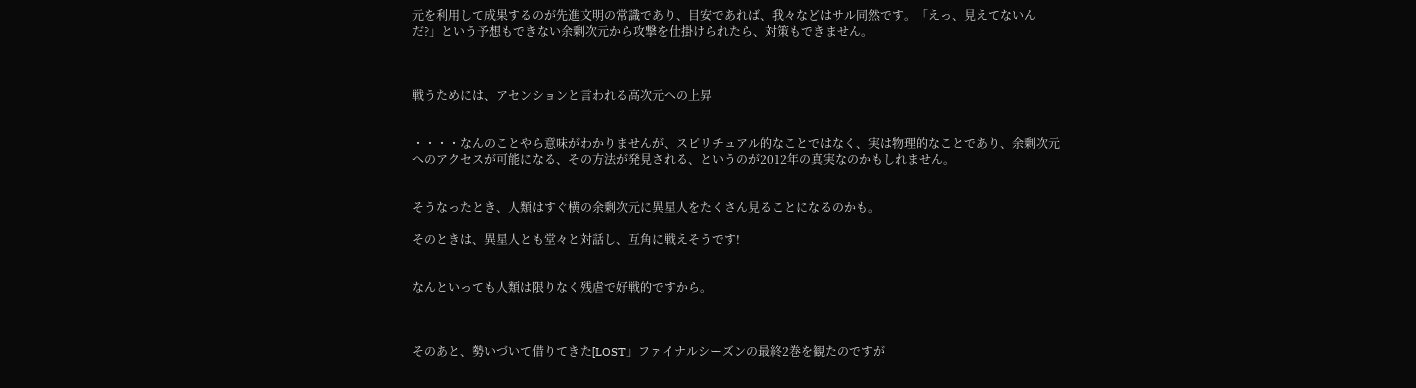元を利用して成果するのが先進文明の常識であり、目安であれば、我々などはサル同然です。「えっ、見えてないんだ?」という予想もできない余剰次元から攻撃を仕掛けられたら、対策もできません。



戦うためには、アセンションと言われる高次元への上昇


・・・・なんのことやら意味がわかりませんが、スピリチュアル的なことではなく、実は物理的なことであり、余剰次元へのアクセスが可能になる、その方法が発見される、というのが2012年の真実なのかもしれません。


そうなったとき、人類はすぐ横の余剰次元に異星人をたくさん見ることになるのかも。

そのときは、異星人とも堂々と対話し、互角に戦えそうです!


なんといっても人類は限りなく残虐で好戦的ですから。



そのあと、勢いづいて借りてきた[LOST」ファイナルシーズンの最終2巻を観たのですが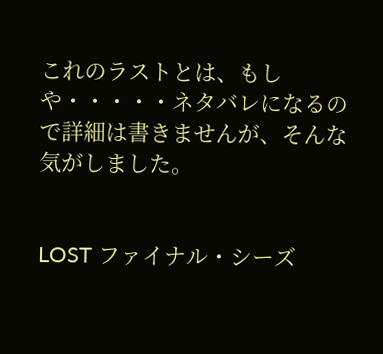これのラストとは、もしや・・・・・ネタバレになるので詳細は書きませんが、そんな気がしました。


LOST ファイナル・シーズ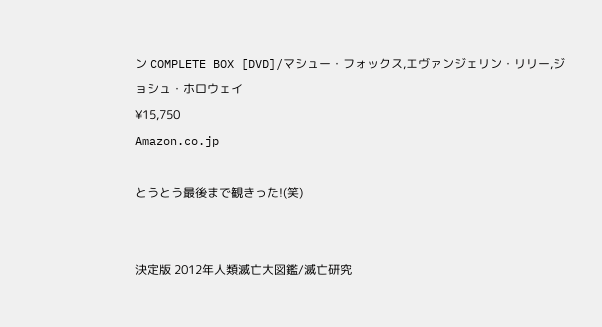ン COMPLETE BOX [DVD]/マシュー・フォックス,エヴァンジェリン・リリー,ジョシュ・ホロウェイ
¥15,750
Amazon.co.jp

とうとう最後まで観きった!(笑)


決定版 2012年人類滅亡大図鑑/滅亡研究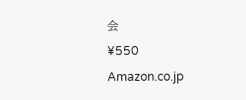会
¥550
Amazon.co.jp